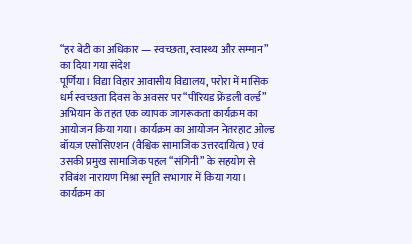“हर बेटी का अधिकार — स्वच्छता, स्वास्थ्य और सम्मान” का दिया गया संदेश
पूर्णिया। विद्या विहार आवासीय विद्यालय, परोरा में मासिक धर्म स्वच्छता दिवस के अवसर पर “पीरियड फ्रेंडली वर्ल्ड” अभियान के तहत एक व्यापक जागरूकता कार्यक्रम का आयोजन किया गया। कार्यक्रम का आयोजन नेतरहाट ओल्ड बॉयज़ एसोसिएशन (वैश्विक सामाजिक उत्तरदायित्व) एवं उसकी प्रमुख सामाजिक पहल “संगिनी” के सहयोग से रविबंश नारायण मिश्रा स्मृति सभागार में किया गया।
कार्यक्रम का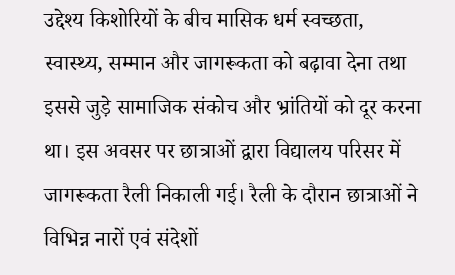उद्देश्य किशोरियों के बीच मासिक धर्म स्वच्छता, स्वास्थ्य, सम्मान और जागरूकता को बढ़ावा देना तथा इससे जुड़े सामाजिक संकोच और भ्रांतियों को दूर करना था। इस अवसर पर छात्राओं द्वारा विद्यालय परिसर में जागरूकता रैली निकाली गई। रैली के दौरान छात्राओं ने विभिन्न नारों एवं संदेशों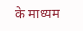के माध्यम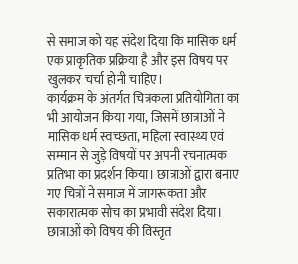से समाज को यह संदेश दिया कि मासिक धर्म एक प्राकृतिक प्रक्रिया है और इस विषय पर खुलकर चर्चा होनी चाहिए।
कार्यक्रम के अंतर्गत चित्रकला प्रतियोगिता का भी आयोजन किया गया, जिसमें छात्राओं ने मासिक धर्म स्वच्छता, महिला स्वास्थ्य एवं सम्मान से जुड़े विषयों पर अपनी रचनात्मक प्रतिभा का प्रदर्शन किया। छात्राओं द्वारा बनाए गए चित्रों ने समाज में जागरूकता और सकारात्मक सोच का प्रभावी संदेश दिया।
छात्राओं को विषय की विस्तृत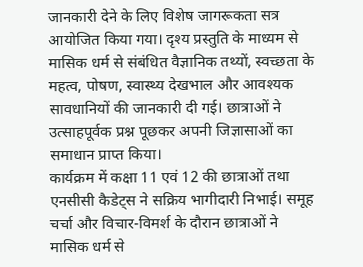जानकारी देने के लिए विशेष जागरूकता सत्र आयोजित किया गया। दृश्य प्रस्तुति के माध्यम से मासिक धर्म से संबंधित वैज्ञानिक तथ्यों, स्वच्छता के महत्व, पोषण, स्वास्थ्य देखभाल और आवश्यक सावधानियों की जानकारी दी गई। छात्राओं ने उत्साहपूर्वक प्रश्न पूछकर अपनी जिज्ञासाओं का समाधान प्राप्त किया।
कार्यक्रम में कक्षा 11 एवं 12 की छात्राओं तथा एनसीसी कैडेट्स ने सक्रिय भागीदारी निभाई। समूह चर्चा और विचार-विमर्श के दौरान छात्राओं ने मासिक धर्म से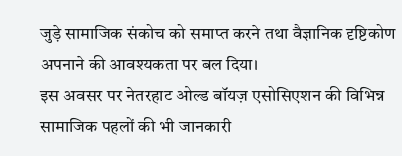जुड़े सामाजिक संकोच को समाप्त करने तथा वैज्ञानिक दृष्टिकोण अपनाने की आवश्यकता पर बल दिया।
इस अवसर पर नेतरहाट ओल्ड बॉयज़ एसोसिएशन की विभिन्न सामाजिक पहलों की भी जानकारी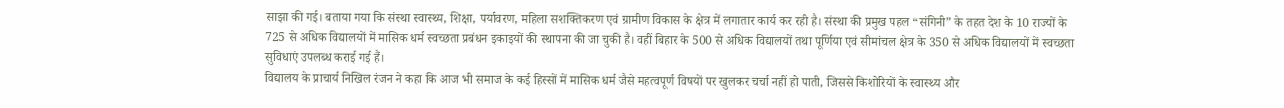साझा की गई। बताया गया कि संस्था स्वास्थ्य, शिक्षा, पर्यावरण, महिला सशक्तिकरण एवं ग्रामीण विकास के क्षेत्र में लगातार कार्य कर रही है। संस्था की प्रमुख पहल “संगिनी” के तहत देश के 10 राज्यों के 725 से अधिक विद्यालयों में मासिक धर्म स्वच्छता प्रबंधन इकाइयों की स्थापना की जा चुकी है। वहीं बिहार के 500 से अधिक विद्यालयों तथा पूर्णिया एवं सीमांचल क्षेत्र के 350 से अधिक विद्यालयों में स्वच्छता सुविधाएं उपलब्ध कराई गई हैं।
विद्यालय के प्राचार्य निखिल रंजन ने कहा कि आज भी समाज के कई हिस्सों में मासिक धर्म जैसे महत्वपूर्ण विषयों पर खुलकर चर्चा नहीं हो पाती, जिससे किशोरियों के स्वास्थ्य और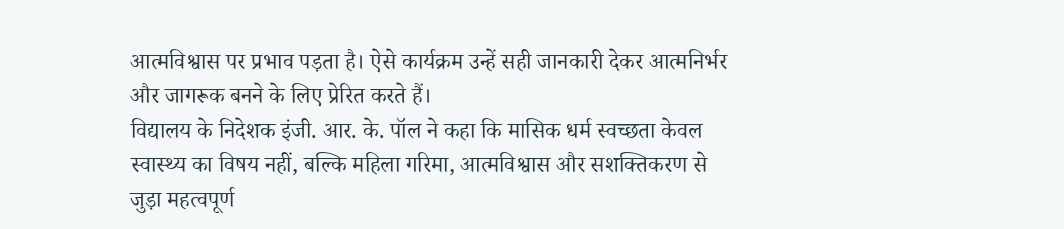आत्मविश्वास पर प्रभाव पड़ता है। ऐसे कार्यक्रम उन्हें सही जानकारी देकर आत्मनिर्भर और जागरूक बनने के लिए प्रेरित करते हैं।
विद्यालय के निदेशक इंजी. आर. के. पॉल ने कहा कि मासिक धर्म स्वच्छता केवल स्वास्थ्य का विषय नहीं, बल्कि महिला गरिमा, आत्मविश्वास और सशक्तिकरण से जुड़ा महत्वपूर्ण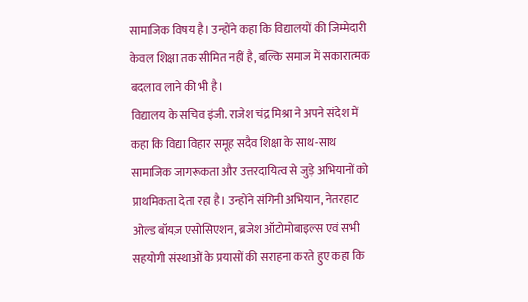सामाजिक विषय है। उन्होंने कहा कि विद्यालयों की जिम्मेदारी केवल शिक्षा तक सीमित नहीं है, बल्कि समाज में सकारात्मक बदलाव लाने की भी है।
विद्यालय के सचिव इंजी. राजेश चंद्र मिश्रा ने अपने संदेश में कहा कि विद्या विहार समूह सदैव शिक्षा के साथ-साथ सामाजिक जागरूकता और उत्तरदायित्व से जुड़े अभियानों को प्राथमिकता देता रहा है। उन्होंने संगिनी अभियान, नेतरहाट ओल्ड बॉयज़ एसोसिएशन, ब्रजेश ऑटोमोबाइल्स एवं सभी सहयोगी संस्थाओं के प्रयासों की सराहना करते हुए कहा कि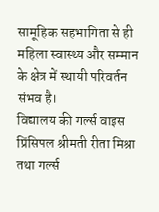सामूहिक सहभागिता से ही महिला स्वास्थ्य और सम्मान के क्षेत्र में स्थायी परिवर्तन संभव है।
विद्यालय की गर्ल्स वाइस प्रिंसिपल श्रीमती रीता मिश्रा तथा गर्ल्स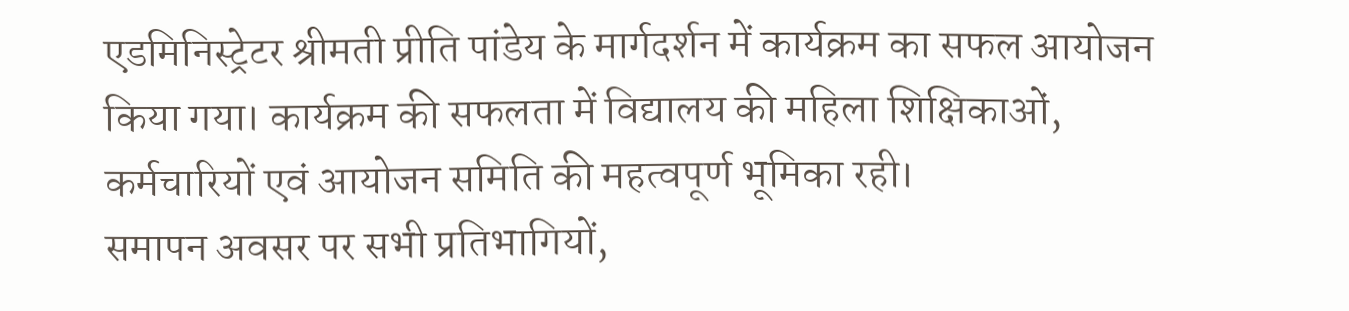एडमिनिस्ट्रेटर श्रीमती प्रीति पांडेय के मार्गदर्शन में कार्यक्रम का सफल आयोजन किया गया। कार्यक्रम की सफलता में विद्यालय की महिला शिक्षिकाओं, कर्मचारियों एवं आयोजन समिति की महत्वपूर्ण भूमिका रही।
समापन अवसर पर सभी प्रतिभागियों,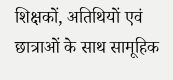शिक्षकों, अतिथियों एवं छात्राओं के साथ सामूहिक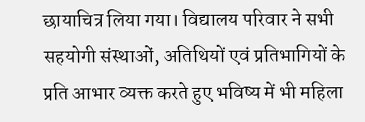छायाचित्र लिया गया। विद्यालय परिवार ने सभी सहयोगी संस्थाओं, अतिथियों एवं प्रतिभागियों के प्रति आभार व्यक्त करते हुए भविष्य में भी महिला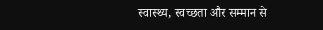स्वास्थ्य, स्वच्छता और सम्मान से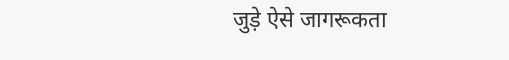जुड़े ऐसे जागरूकता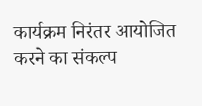कार्यक्रम निरंतर आयोजित करने का संकल्प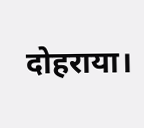दोहराया।